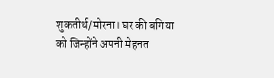शुकतीर्थ/मोरना। घर की बगिया को जिन्होंने अपनी मेहनत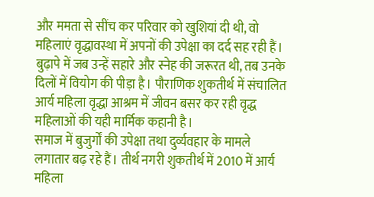और ममता से सींच कर परिवार को खुशियां दी थी, वो महिलाएं वृद्धावस्था में अपनों की उपेक्षा का दर्द सह रही हैं। बुढ़ापे में जब उन्हें सहारे और स्नेह की जरूरत थी, तब उनके दिलों में वियोग की पीड़ा है। पौराणिक शुकतीर्थ में संचालित आर्य महिला वृद्धा आश्रम में जीवन बसर कर रही वृद्ध महिलाओं की यही मार्मिक कहानी है।
समाज में बुजुर्गों की उपेक्षा तथा दुर्व्यवहार के मामले लगातार बढ़ रहे हैं। तीर्थ नगरी शुकतीर्थ में 2010 में आर्य महिला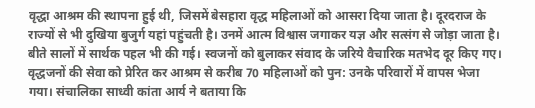वृद्धा आश्रम की स्थापना हुई थी, जिसमें बेसहारा वृद्ध महिलाओं को आसरा दिया जाता है। दूरदराज के राज्यों से भी दुखिया बुजुर्ग यहां पहुंचती है। उनमें आत्म विश्वास जगाकर यज्ञ और सत्संग से जोड़ा जाता है। बीते सालों में सार्थक पहल भी की गई। स्वजनों को बुलाकर संवाद के जरिये वैचारिक मतभेद दूर किए गए। वृद्धजनों की सेवा को प्रेरित कर आश्रम से करीब 70 महिलाओं को पुन: उनके परिवारों में वापस भेजा गया। संचालिका साध्वी कांता आर्य ने बताया कि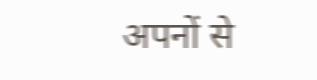अपनों से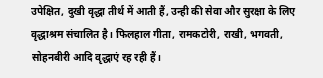उपेक्षित, दुखी वृद्धा तीर्थ में आती हैं, उन्ही की सेवा और सुरक्षा के लिए वृद्धाश्रम संचालित है। फिलहाल गीता, रामकटोरी, राखी, भगवती, सोहनबीरी आदि वृद्धाएं रह रही हैं।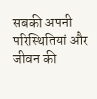सबकी अपनी परिस्थितियां और जीवन की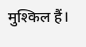मुश्किल हैं।